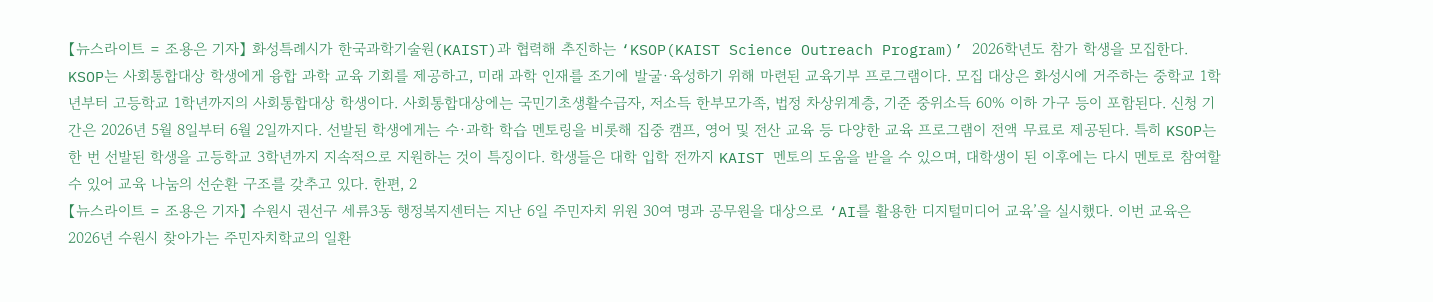【뉴스라이트 = 조용은 기자】 화성특례시가 한국과학기술원(KAIST)과 협력해 추진하는 ‘KSOP(KAIST Science Outreach Program)’ 2026학년도 참가 학생을 모집한다. KSOP는 사회통합대상 학생에게 융합 과학 교육 기회를 제공하고, 미래 과학 인재를 조기에 발굴·육성하기 위해 마련된 교육기부 프로그램이다. 모집 대상은 화성시에 거주하는 중학교 1학년부터 고등학교 1학년까지의 사회통합대상 학생이다. 사회통합대상에는 국민기초생활수급자, 저소득 한부모가족, 법정 차상위계층, 기준 중위소득 60% 이하 가구 등이 포함된다. 신청 기간은 2026년 5월 8일부터 6월 2일까지다. 선발된 학생에게는 수·과학 학습 멘토링을 비롯해 집중 캠프, 영어 및 전산 교육 등 다양한 교육 프로그램이 전액 무료로 제공된다. 특히 KSOP는 한 번 선발된 학생을 고등학교 3학년까지 지속적으로 지원하는 것이 특징이다. 학생들은 대학 입학 전까지 KAIST 멘토의 도움을 받을 수 있으며, 대학생이 된 이후에는 다시 멘토로 참여할 수 있어 교육 나눔의 선순환 구조를 갖추고 있다. 한편, 2
【뉴스라이트 = 조용은 기자】 수원시 권선구 세류3동 행정복지센터는 지난 6일 주민자치 위원 30여 명과 공무원을 대상으로 ‘AI를 활용한 디지털미디어 교육’을 실시했다. 이번 교육은 2026년 수원시 찾아가는 주민자치학교의 일환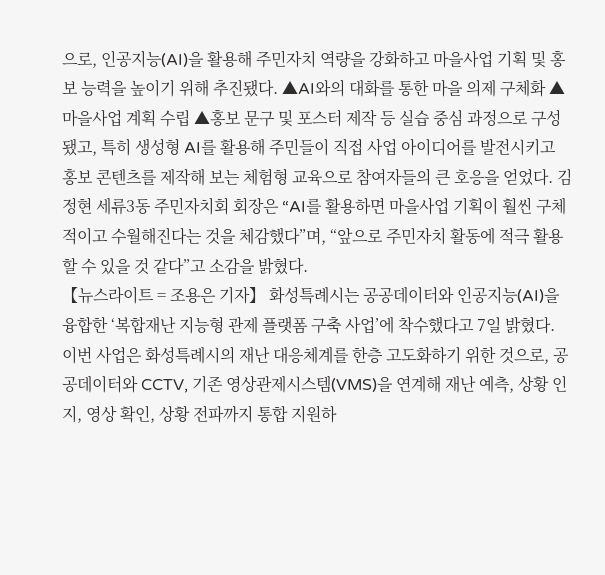으로, 인공지능(AI)을 활용해 주민자치 역량을 강화하고 마을사업 기획 및 홍보 능력을 높이기 위해 추진됐다. ▲AI와의 대화를 통한 마을 의제 구체화 ▲마을사업 계획 수립 ▲홍보 문구 및 포스터 제작 등 실습 중심 과정으로 구성됐고, 특히 생성형 AI를 활용해 주민들이 직접 사업 아이디어를 발전시키고 홍보 콘텐츠를 제작해 보는 체험형 교육으로 참여자들의 큰 호응을 얻었다. 김정현 세류3동 주민자치회 회장은 “AI를 활용하면 마을사업 기획이 훨씬 구체적이고 수월해진다는 것을 체감했다”며, “앞으로 주민자치 활동에 적극 활용할 수 있을 것 같다”고 소감을 밝혔다.
【뉴스라이트 = 조용은 기자】 화성특례시는 공공데이터와 인공지능(AI)을 융합한 ‘복합재난 지능형 관제 플랫폼 구축 사업’에 착수했다고 7일 밝혔다. 이번 사업은 화성특례시의 재난 대응체계를 한층 고도화하기 위한 것으로, 공공데이터와 CCTV, 기존 영상관제시스템(VMS)을 연계해 재난 예측, 상황 인지, 영상 확인, 상황 전파까지 통합 지원하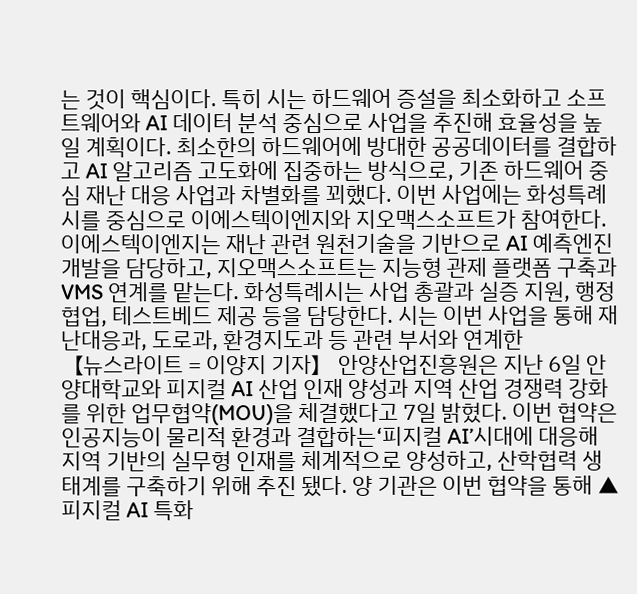는 것이 핵심이다. 특히 시는 하드웨어 증설을 최소화하고 소프트웨어와 AI 데이터 분석 중심으로 사업을 추진해 효율성을 높일 계획이다. 최소한의 하드웨어에 방대한 공공데이터를 결합하고 AI 알고리즘 고도화에 집중하는 방식으로, 기존 하드웨어 중심 재난 대응 사업과 차별화를 꾀했다. 이번 사업에는 화성특례시를 중심으로 이에스텍이엔지와 지오맥스소프트가 참여한다. 이에스텍이엔지는 재난 관련 원천기술을 기반으로 AI 예측엔진 개발을 담당하고, 지오맥스소프트는 지능형 관제 플랫폼 구축과 VMS 연계를 맡는다. 화성특례시는 사업 총괄과 실증 지원, 행정 협업, 테스트베드 제공 등을 담당한다. 시는 이번 사업을 통해 재난대응과, 도로과, 환경지도과 등 관련 부서와 연계한
【뉴스라이트 = 이양지 기자】 안양산업진흥원은 지난 6일 안양대학교와 피지컬 AI 산업 인재 양성과 지역 산업 경쟁력 강화를 위한 업무협약(MOU)을 체결했다고 7일 밝혔다. 이번 협약은 인공지능이 물리적 환경과 결합하는‘피지컬 AI’시대에 대응해 지역 기반의 실무형 인재를 체계적으로 양성하고, 산학협력 생태계를 구축하기 위해 추진 됐다. 양 기관은 이번 협약을 통해 ▲피지컬 AI 특화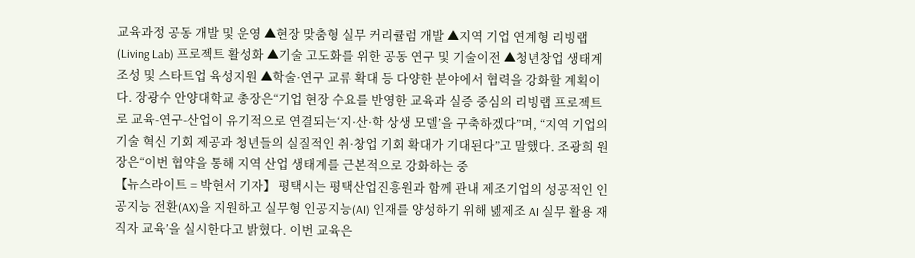교육과정 공동 개발 및 운영 ▲현장 맞춤형 실무 커리큘럼 개발 ▲지역 기업 연계형 리빙랩(Living Lab) 프로젝트 활성화 ▲기술 고도화를 위한 공동 연구 및 기술이전 ▲청년창업 생태계 조성 및 스타트업 육성지원 ▲학술·연구 교류 확대 등 다양한 분야에서 협력을 강화할 계획이다. 장광수 안양대학교 총장은“기업 현장 수요를 반영한 교육과 실증 중심의 리빙랩 프로젝트로 교육-연구-산업이 유기적으로 연결되는‘지·산·학 상생 모델’을 구축하겠다”며, “지역 기업의 기술 혁신 기회 제공과 청년들의 실질적인 취·창업 기회 확대가 기대된다”고 말했다. 조광희 원장은“이번 협약을 통해 지역 산업 생태계를 근본적으로 강화하는 중
【뉴스라이트 = 박현서 기자】 평택시는 평택산업진흥원과 함께 관내 제조기업의 성공적인 인공지능 전환(AX)을 지원하고 실무형 인공지능(AI) 인재를 양성하기 위해 녪제조 AI 실무 활용 재직자 교육’을 실시한다고 밝혔다. 이번 교육은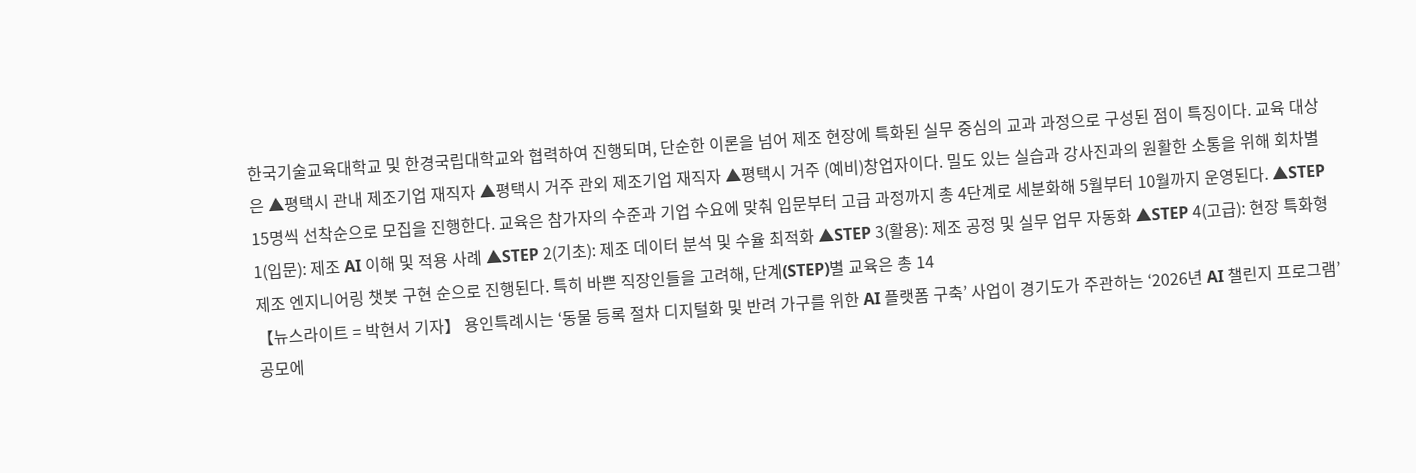한국기술교육대학교 및 한경국립대학교와 협력하여 진행되며, 단순한 이론을 넘어 제조 현장에 특화된 실무 중심의 교과 과정으로 구성된 점이 특징이다. 교육 대상은 ▲평택시 관내 제조기업 재직자 ▲평택시 거주 관외 제조기업 재직자 ▲평택시 거주 (예비)창업자이다. 밀도 있는 실습과 강사진과의 원활한 소통을 위해 회차별 15명씩 선착순으로 모집을 진행한다. 교육은 참가자의 수준과 기업 수요에 맞춰 입문부터 고급 과정까지 총 4단계로 세분화해 5월부터 10월까지 운영된다. ▲STEP 1(입문): 제조 AI 이해 및 적용 사례 ▲STEP 2(기초): 제조 데이터 분석 및 수율 최적화 ▲STEP 3(활용): 제조 공정 및 실무 업무 자동화 ▲STEP 4(고급): 현장 특화형 제조 엔지니어링 챗봇 구현 순으로 진행된다. 특히 바쁜 직장인들을 고려해, 단계(STEP)별 교육은 총 14
【뉴스라이트 = 박현서 기자】 용인특례시는 ‘동물 등록 절차 디지털화 및 반려 가구를 위한 AI 플랫폼 구축’ 사업이 경기도가 주관하는 ‘2026년 AI 챌린지 프로그램’ 공모에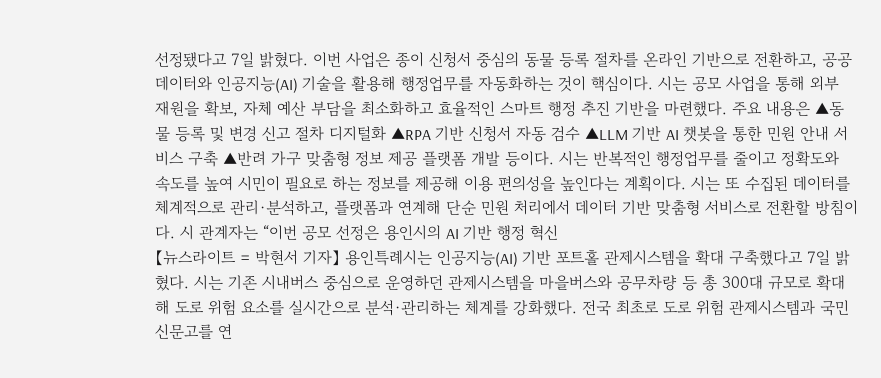선정됐다고 7일 밝혔다. 이번 사업은 종이 신청서 중심의 동물 등록 절차를 온라인 기반으로 전환하고, 공공데이터와 인공지능(AI) 기술을 활용해 행정업무를 자동화하는 것이 핵심이다. 시는 공모 사업을 통해 외부 재원을 확보, 자체 예산 부담을 최소화하고 효율적인 스마트 행정 추진 기반을 마련했다. 주요 내용은 ▲동물 등록 및 변경 신고 절차 디지털화 ▲RPA 기반 신청서 자동 검수 ▲LLM 기반 AI 챗봇을 통한 민원 안내 서비스 구축 ▲반려 가구 맞춤형 정보 제공 플랫폼 개발 등이다. 시는 반복적인 행정업무를 줄이고 정확도와 속도를 높여 시민이 필요로 하는 정보를 제공해 이용 편의성을 높인다는 계획이다. 시는 또 수집된 데이터를 체계적으로 관리·분석하고, 플랫폼과 연계해 단순 민원 처리에서 데이터 기반 맞춤형 서비스로 전환할 방침이다. 시 관계자는 “이번 공모 선정은 용인시의 AI 기반 행정 혁신
【뉴스라이트 = 박현서 기자】 용인특례시는 인공지능(AI) 기반 포트홀 관제시스템을 확대 구축했다고 7일 밝혔다. 시는 기존 시내버스 중심으로 운영하던 관제시스템을 마을버스와 공무차량 등 총 300대 규모로 확대해 도로 위험 요소를 실시간으로 분석·관리하는 체계를 강화했다. 전국 최초로 도로 위험 관제시스템과 국민신문고를 연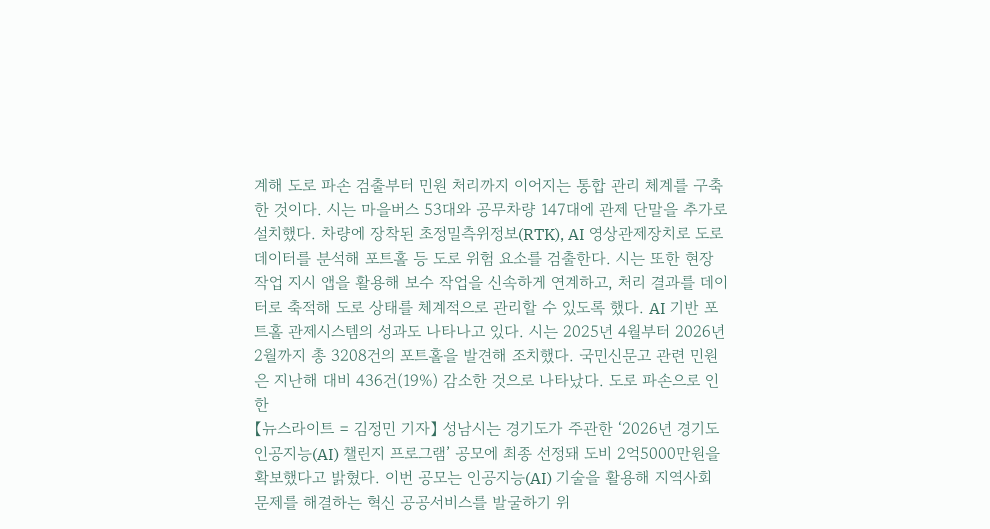계해 도로 파손 검출부터 민원 처리까지 이어지는 통합 관리 체계를 구축한 것이다. 시는 마을버스 53대와 공무차량 147대에 관제 단말을 추가로 설치했다. 차량에 장착된 초정밀측위정보(RTK), AI 영상관제장치로 도로 데이터를 분석해 포트홀 등 도로 위험 요소를 검출한다. 시는 또한 현장 작업 지시 앱을 활용해 보수 작업을 신속하게 연계하고, 처리 결과를 데이터로 축적해 도로 상태를 체계적으로 관리할 수 있도록 했다. AI 기반 포트홀 관제시스템의 성과도 나타나고 있다. 시는 2025년 4월부터 2026년 2월까지 총 3208건의 포트홀을 발견해 조치했다. 국민신문고 관련 민원은 지난해 대비 436건(19%) 감소한 것으로 나타났다. 도로 파손으로 인한
【뉴스라이트 = 김정민 기자】 성남시는 경기도가 주관한 ‘2026년 경기도 인공지능(AI) 챌린지 프로그램’ 공모에 최종 선정돼 도비 2억5000만원을 확보했다고 밝혔다. 이번 공모는 인공지능(AI) 기술을 활용해 지역사회 문제를 해결하는 혁신 공공서비스를 발굴하기 위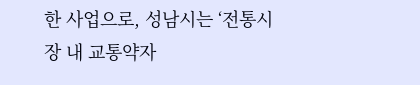한 사업으로, 성남시는 ‘전통시장 내 교통약자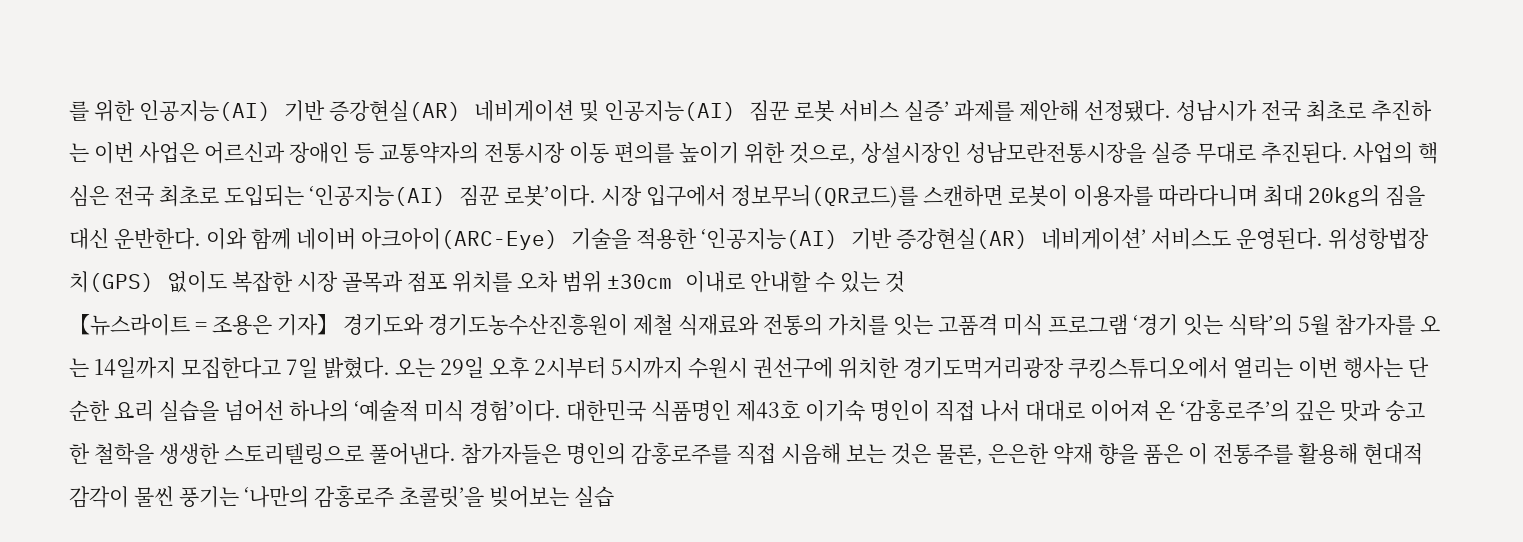를 위한 인공지능(AI) 기반 증강현실(AR) 네비게이션 및 인공지능(AI) 짐꾼 로봇 서비스 실증’ 과제를 제안해 선정됐다. 성남시가 전국 최초로 추진하는 이번 사업은 어르신과 장애인 등 교통약자의 전통시장 이동 편의를 높이기 위한 것으로, 상설시장인 성남모란전통시장을 실증 무대로 추진된다. 사업의 핵심은 전국 최초로 도입되는 ‘인공지능(AI) 짐꾼 로봇’이다. 시장 입구에서 정보무늬(QR코드)를 스캔하면 로봇이 이용자를 따라다니며 최대 20kg의 짐을 대신 운반한다. 이와 함께 네이버 아크아이(ARC-Eye) 기술을 적용한 ‘인공지능(AI) 기반 증강현실(AR) 네비게이션’ 서비스도 운영된다. 위성항법장치(GPS) 없이도 복잡한 시장 골목과 점포 위치를 오차 범위 ±30cm 이내로 안내할 수 있는 것
【뉴스라이트 = 조용은 기자】 경기도와 경기도농수산진흥원이 제철 식재료와 전통의 가치를 잇는 고품격 미식 프로그램 ‘경기 잇는 식탁’의 5월 참가자를 오는 14일까지 모집한다고 7일 밝혔다. 오는 29일 오후 2시부터 5시까지 수원시 권선구에 위치한 경기도먹거리광장 쿠킹스튜디오에서 열리는 이번 행사는 단순한 요리 실습을 넘어선 하나의 ‘예술적 미식 경험’이다. 대한민국 식품명인 제43호 이기숙 명인이 직접 나서 대대로 이어져 온 ‘감홍로주’의 깊은 맛과 숭고한 철학을 생생한 스토리텔링으로 풀어낸다. 참가자들은 명인의 감홍로주를 직접 시음해 보는 것은 물론, 은은한 약재 향을 품은 이 전통주를 활용해 현대적 감각이 물씬 풍기는 ‘나만의 감홍로주 초콜릿’을 빚어보는 실습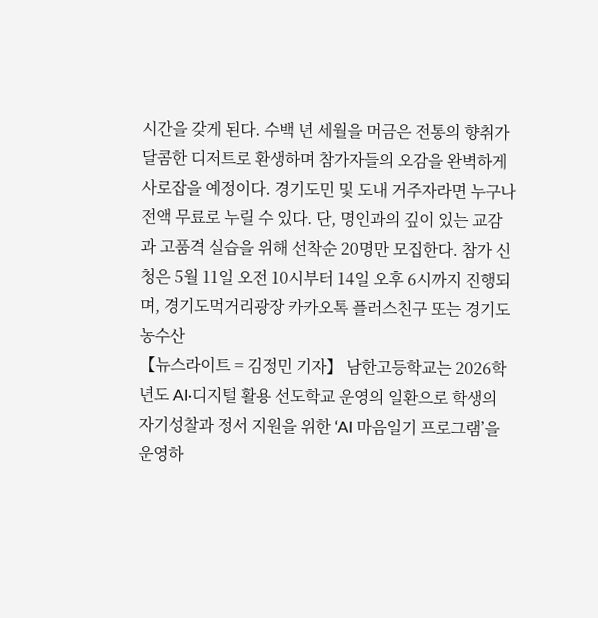시간을 갖게 된다. 수백 년 세월을 머금은 전통의 향취가 달콤한 디저트로 환생하며 참가자들의 오감을 완벽하게 사로잡을 예정이다. 경기도민 및 도내 거주자라면 누구나 전액 무료로 누릴 수 있다. 단, 명인과의 깊이 있는 교감과 고품격 실습을 위해 선착순 20명만 모집한다. 참가 신청은 5월 11일 오전 10시부터 14일 오후 6시까지 진행되며, 경기도먹거리광장 카카오톡 플러스친구 또는 경기도농수산
【뉴스라이트 = 김정민 기자】 남한고등학교는 2026학년도 AI·디지털 활용 선도학교 운영의 일환으로 학생의 자기성찰과 정서 지원을 위한 ‘AI 마음일기 프로그램’을 운영하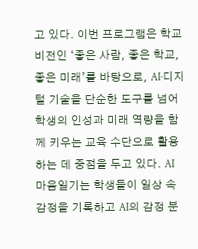고 있다. 이번 프로그램은 학교 비전인 ‘좋은 사람, 좋은 학교, 좋은 미래’를 바탕으로, AI·디지털 기술을 단순한 도구를 넘어 학생의 인성과 미래 역량을 함께 키우는 교육 수단으로 활용하는 데 중점을 두고 있다. AI 마음일기는 학생들이 일상 속 감정을 기록하고 AI의 감정 분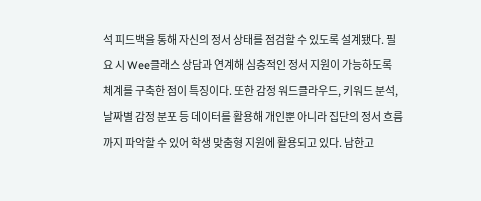석 피드백을 통해 자신의 정서 상태를 점검할 수 있도록 설계됐다. 필요 시 Wee클래스 상담과 연계해 심층적인 정서 지원이 가능하도록 체계를 구축한 점이 특징이다. 또한 감정 워드클라우드, 키워드 분석, 날짜별 감정 분포 등 데이터를 활용해 개인뿐 아니라 집단의 정서 흐름까지 파악할 수 있어 학생 맞춤형 지원에 활용되고 있다. 남한고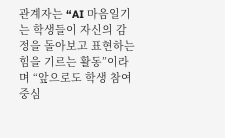관계자는 “AI 마음일기는 학생들이 자신의 감정을 돌아보고 표현하는 힘을 기르는 활동”이라며 “앞으로도 학생 참여 중심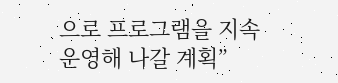으로 프로그램을 지속 운영해 나갈 계획”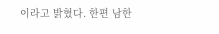이라고 밝혔다. 한편 남한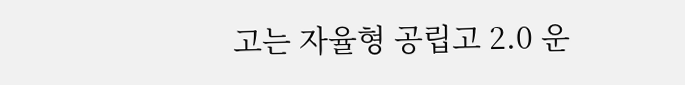고는 자율형 공립고 2.0 운